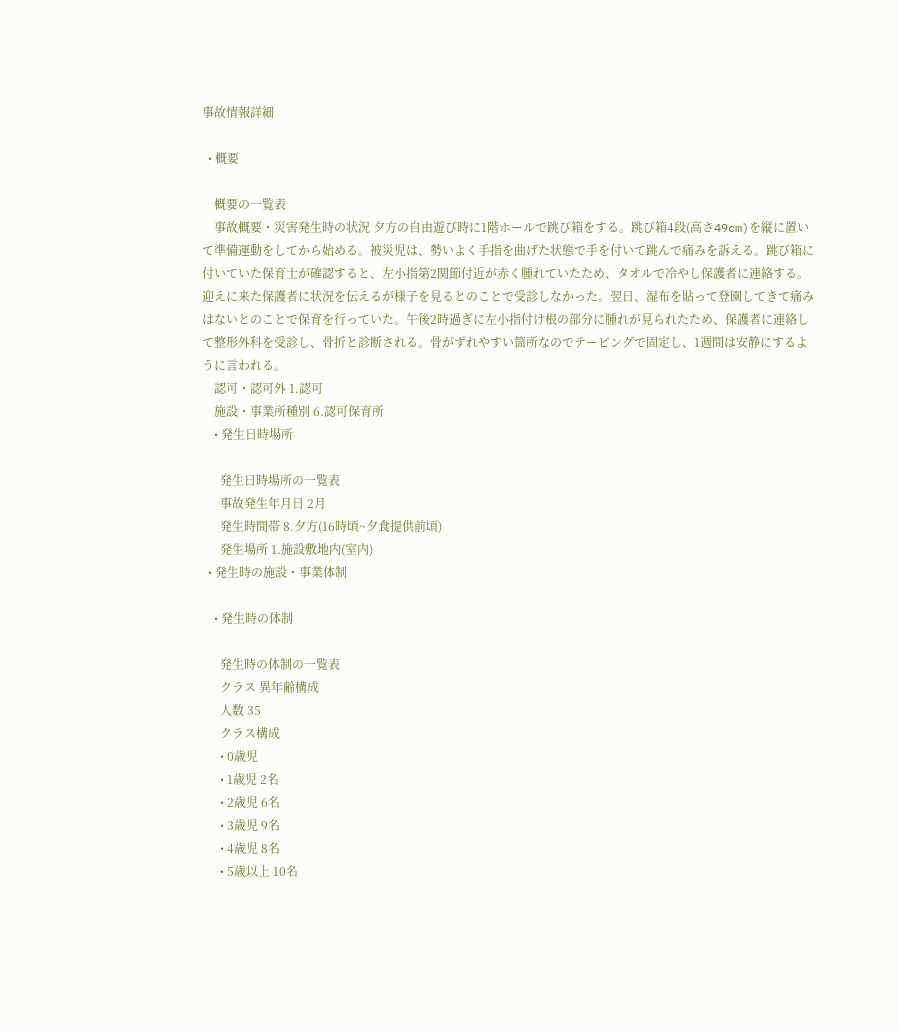事故情報詳細

  • 概要

    概要の一覧表
    事故概要・災害発生時の状況 夕方の自由遊び時に1階ホールで跳び箱をする。跳び箱4段(高さ49cm)を縦に置いて準備運動をしてから始める。被災児は、勢いよく手指を曲げた状態で手を付いて跳んで痛みを訴える。跳び箱に付いていた保育士が確認すると、左小指第2関節付近が赤く腫れていたため、タオルで冷やし保護者に連絡する。迎えに来た保護者に状況を伝えるが様子を見るとのことで受診しなかった。翌日、湿布を貼って登園してきて痛みはないとのことで保育を行っていた。午後2時過ぎに左小指付け根の部分に腫れが見られたため、保護者に連絡して整形外科を受診し、骨折と診断される。骨がずれやすい箇所なのでテーピングで固定し、1週間は安静にするように言われる。
    認可・認可外 1.認可
    施設・事業所種別 6.認可保育所
    • 発生日時場所

      発生日時場所の一覧表
      事故発生年月日 2月
      発生時間帯 8.夕方(16時頃~夕食提供前頃)
      発生場所 1.施設敷地内(室内)
  • 発生時の施設・事業体制

    • 発生時の体制

      発生時の体制の一覧表
      クラス 異年齢構成
      人数 35
      クラス構成
      • 0歳児
      • 1歳児 2名
      • 2歳児 6名
      • 3歳児 9名
      • 4歳児 8名
      • 5歳以上 10名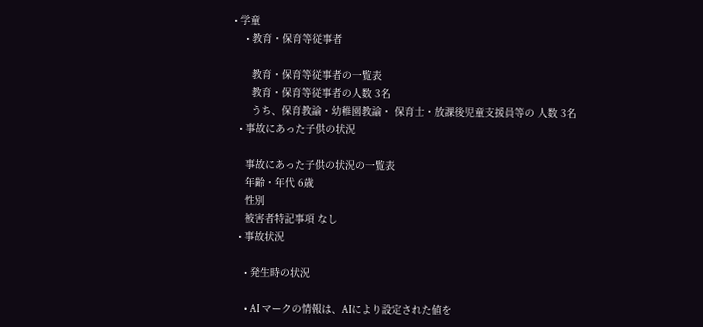• 学童
    • 教育・保育等従事者

      教育・保育等従事者の一覧表
      教育・保育等従事者の人数 3名
      うち、保育教諭・幼稚園教諭・ 保育士・放課後児童支援員等の 人数 3名
  • 事故にあった子供の状況

    事故にあった子供の状況の一覧表
    年齢・年代 6歳
    性別
    被害者特記事項 なし
  • 事故状況

    • 発生時の状況

      • AI マークの情報は、AIにより設定された値を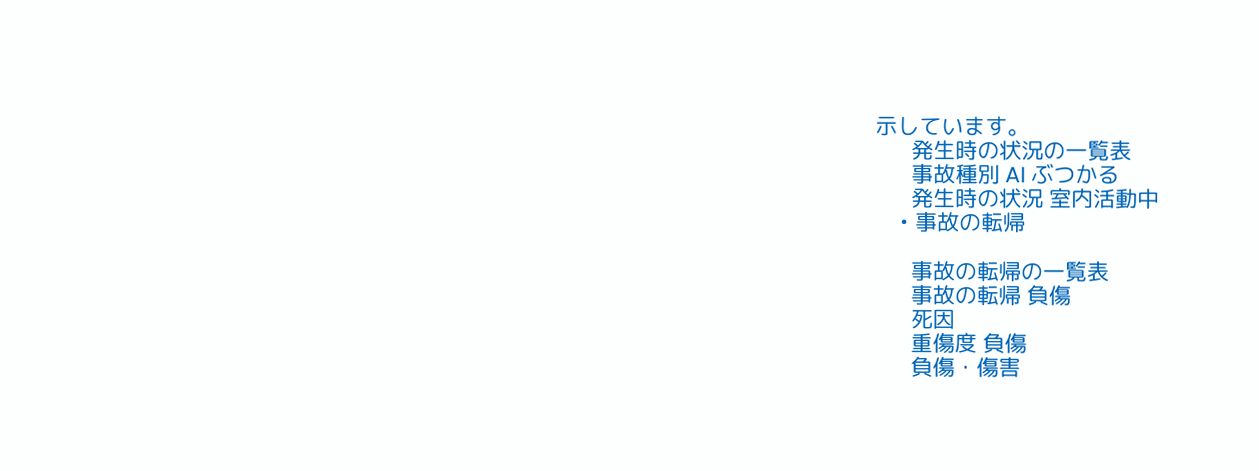示しています。
      発生時の状況の一覧表
      事故種別 AI ぶつかる
      発生時の状況 室内活動中
    • 事故の転帰

      事故の転帰の一覧表
      事故の転帰 負傷
      死因
      重傷度 負傷
      負傷・傷害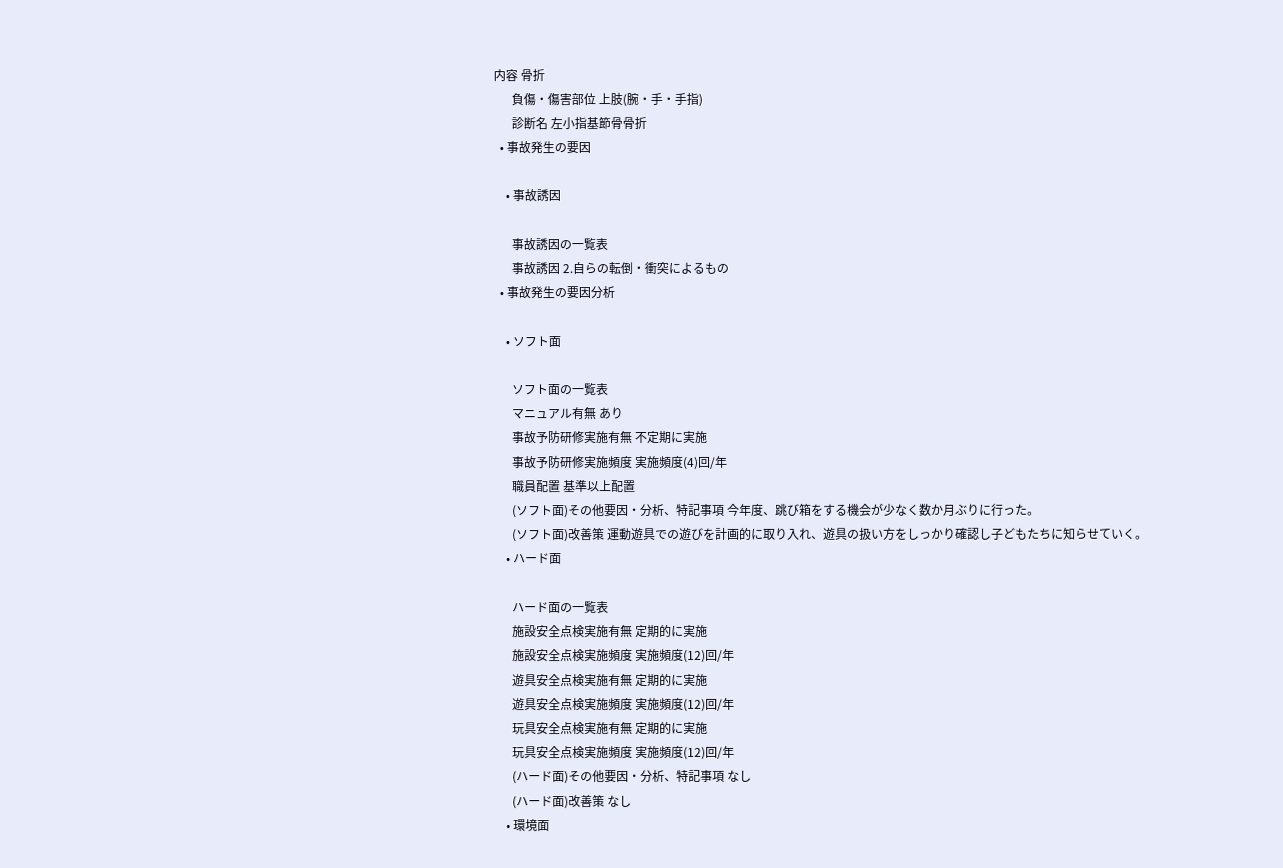内容 骨折
      負傷・傷害部位 上肢(腕・手・手指)
      診断名 左小指基節骨骨折
  • 事故発生の要因

    • 事故誘因

      事故誘因の一覧表
      事故誘因 2.自らの転倒・衝突によるもの
  • 事故発生の要因分析

    • ソフト面

      ソフト面の一覧表
      マニュアル有無 あり
      事故予防研修実施有無 不定期に実施
      事故予防研修実施頻度 実施頻度(4)回/年
      職員配置 基準以上配置
      (ソフト面)その他要因・分析、特記事項 今年度、跳び箱をする機会が少なく数か月ぶりに行った。
      (ソフト面)改善策 運動遊具での遊びを計画的に取り入れ、遊具の扱い方をしっかり確認し子どもたちに知らせていく。
    • ハード面

      ハード面の一覧表
      施設安全点検実施有無 定期的に実施
      施設安全点検実施頻度 実施頻度(12)回/年
      遊具安全点検実施有無 定期的に実施
      遊具安全点検実施頻度 実施頻度(12)回/年
      玩具安全点検実施有無 定期的に実施
      玩具安全点検実施頻度 実施頻度(12)回/年
      (ハード面)その他要因・分析、特記事項 なし
      (ハード面)改善策 なし
    • 環境面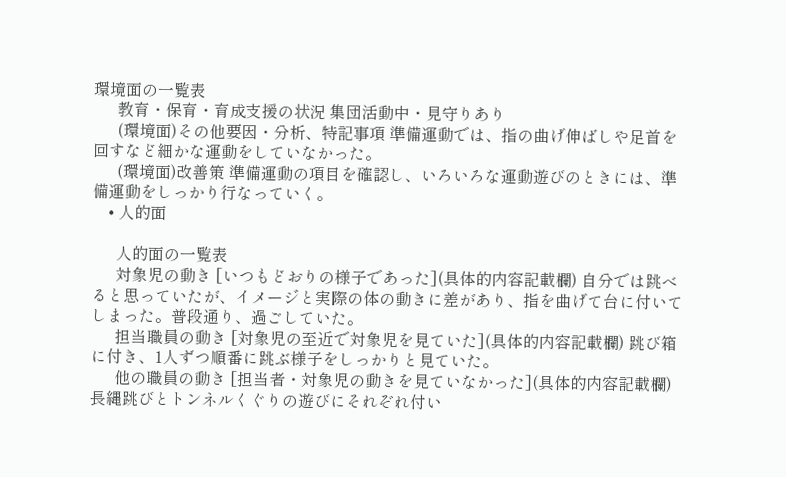環境面の一覧表
      教育・保育・育成支援の状況 集団活動中・見守りあり
      (環境面)その他要因・分析、特記事項 準備運動では、指の曲げ伸ばしや足首を回すなど細かな運動をしていなかった。
      (環境面)改善策 準備運動の項目を確認し、いろいろな運動遊びのときには、準備運動をしっかり行なっていく。
    • 人的面

      人的面の一覧表
      対象児の動き [いつもどおりの様子であった](具体的内容記載欄) 自分では跳べると思っていたが、イメージと実際の体の動きに差があり、指を曲げて台に付いてしまった。普段通り、過ごしていた。
      担当職員の動き [対象児の至近で対象児を見ていた](具体的内容記載欄) 跳び箱に付き、1人ずつ順番に跳ぶ様子をしっかりと見ていた。
      他の職員の動き [担当者・対象児の動きを見ていなかった](具体的内容記載欄) 長縄跳びとトンネルくぐりの遊びにそれぞれ付い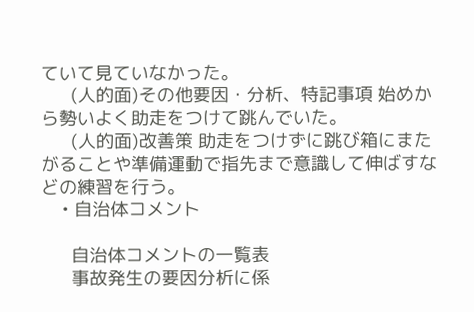ていて見ていなかった。
      (人的面)その他要因・分析、特記事項 始めから勢いよく助走をつけて跳んでいた。
      (人的面)改善策 助走をつけずに跳び箱にまたがることや準備運動で指先まで意識して伸ばすなどの練習を行う。
    • 自治体コメント

      自治体コメントの一覧表
      事故発生の要因分析に係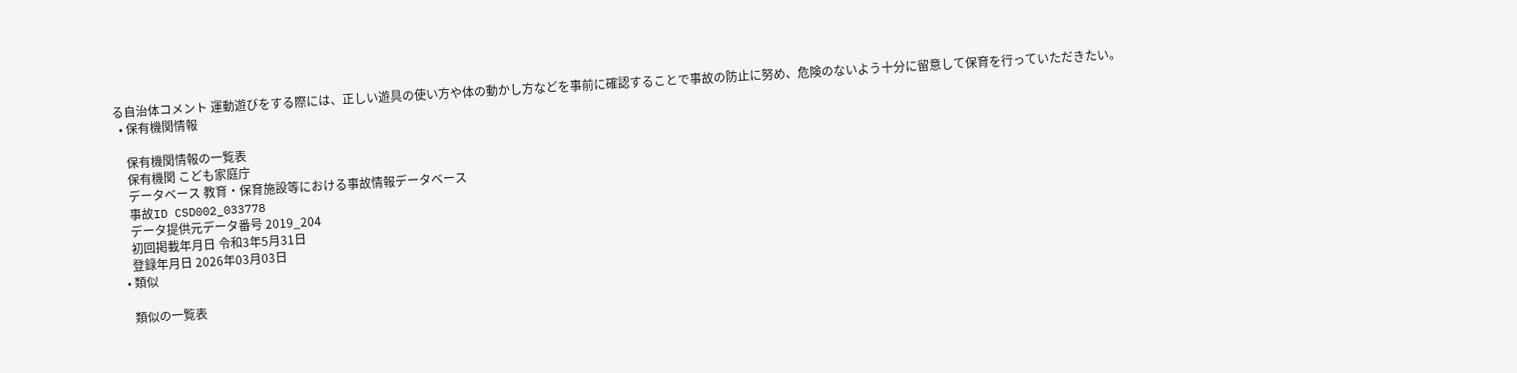る自治体コメント 運動遊びをする際には、正しい遊具の使い方や体の動かし方などを事前に確認することで事故の防止に努め、危険のないよう十分に留意して保育を行っていただきたい。
  • 保有機関情報

    保有機関情報の一覧表
    保有機関 こども家庭庁
    データベース 教育・保育施設等における事故情報データベース
    事故ID CSD002_033778
    データ提供元データ番号 2019_204
    初回掲載年月日 令和3年5月31日
    登録年月日 2026年03月03日
  • 類似

    類似の一覧表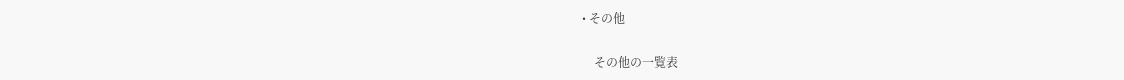• その他

    その他の一覧表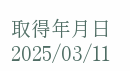取得年月日 2025/03/11